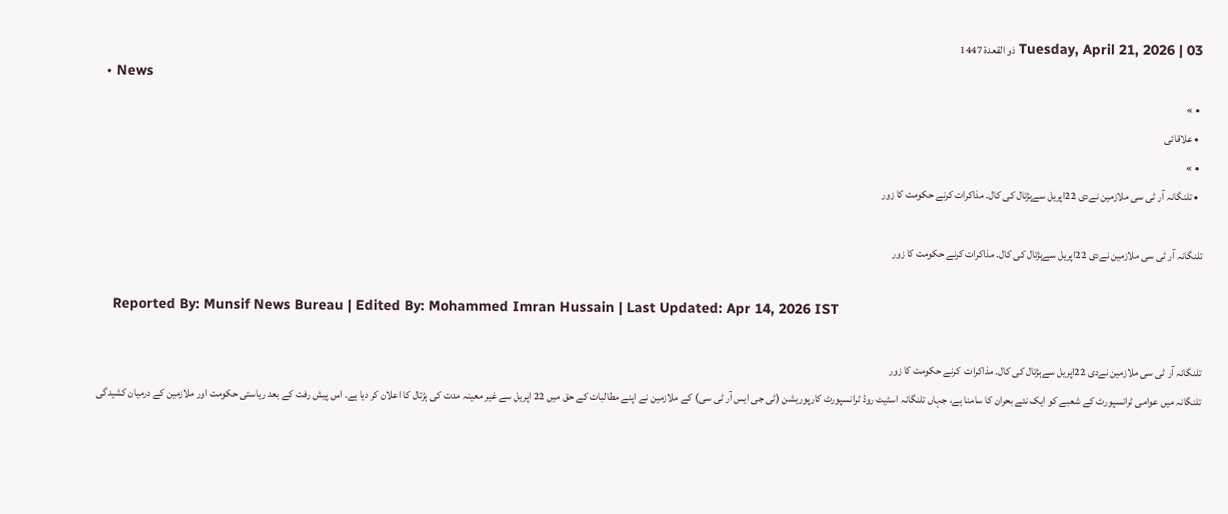Tuesday, April 21, 2026 | 03 ذو القعدة 1447
  • News
  • »
  • علاقائی
  • »
  • تلنگانہ آر ٹی سی ملازمین نےدی 22اپریل سےہڑتال کی کال۔ مذاکرات کرنے حکومت کا زور

تلنگانہ آر ٹی سی ملازمین نےدی 22اپریل سےہڑتال کی کال۔ مذاکرات کرنے حکومت کا زور

    Reported By: Munsif News Bureau | Edited By: Mohammed Imran Hussain | Last Updated: Apr 14, 2026 IST

تلنگانہ آر ٹی سی ملازمین نےدی 22اپریل سےہڑتال کی کال۔ مذاکرات  کرنے حکومت کا زور
تلنگانہ میں عوامی ٹرانسپورٹ کے شعبے کو ایک نئے بحران کا سامنا ہے، جہاں تلنگانہ اسٹیٹ روڈ ٹرانسپورٹ کارپوریشن (ٹی جی ایس آر ٹی سی) کے ملازمین نے اپنے مطالبات کے حق میں 22 اپریل سے غیر معینہ مدت کی ہڑتال کا اعلان کر دیا ہے۔ اس پیش رفت کے بعد ریاستی حکومت اور ملازمین کے درمیان کشیدگی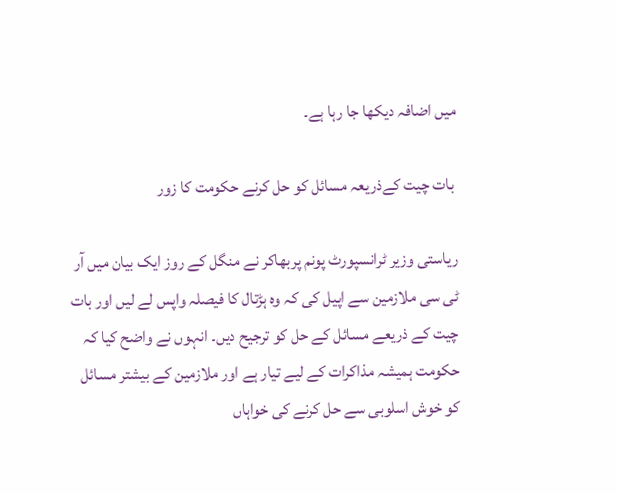میں اضافہ دیکھا جا رہا ہے۔

 بات چیت کےذریعہ مسائل کو حل کرنے حکومت کا زور

ریاستی وزیر ٹرانسپورٹ پونم پربھاکر نے منگل کے روز ایک بیان میں آر ٹی سی ملازمین سے اپیل کی کہ وہ ہڑتال کا فیصلہ واپس لے لیں اور بات چیت کے ذریعے مسائل کے حل کو ترجیح دیں۔ انہوں نے واضح کیا کہ حکومت ہمیشہ مذاکرات کے لیے تیار ہے اور ملازمین کے بیشتر مسائل کو خوش اسلوبی سے حل کرنے کی خواہاں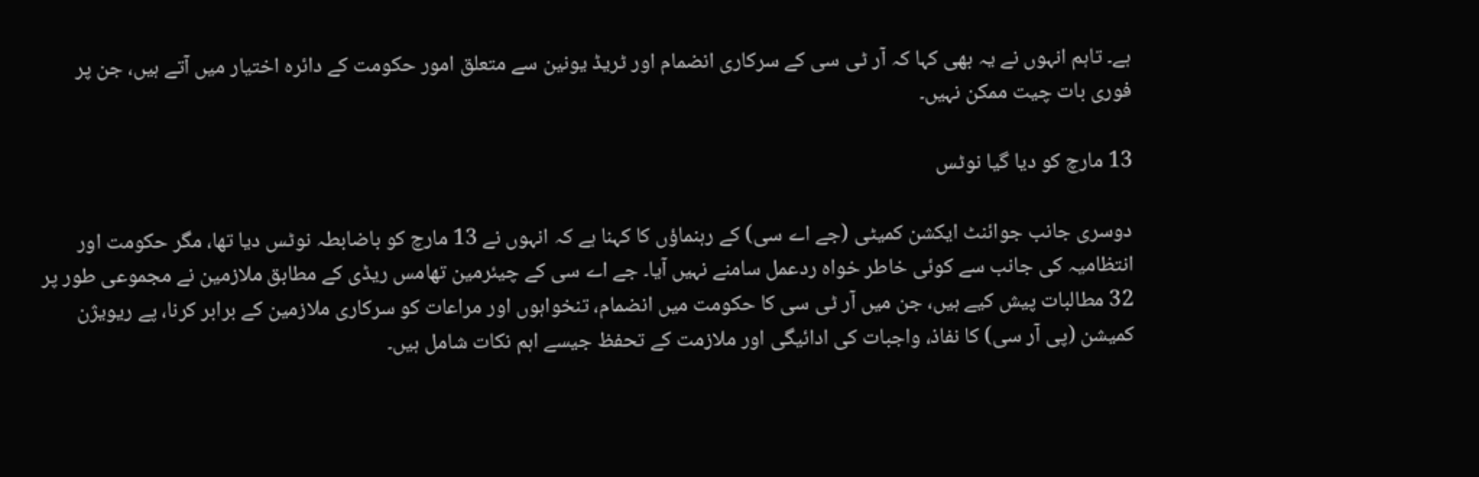ہے۔ تاہم انہوں نے یہ بھی کہا کہ آر ٹی سی کے سرکاری انضمام اور ٹریڈ یونین سے متعلق امور حکومت کے دائرہ اختیار میں آتے ہیں، جن پر فوری بات چیت ممکن نہیں۔

13 مارچ کو دیا گیا نوٹس

دوسری جانب جوائنٹ ایکشن کمیٹی (جے اے سی) کے رہنماؤں کا کہنا ہے کہ انہوں نے 13 مارچ کو باضابطہ نوٹس دیا تھا، مگر حکومت اور انتظامیہ کی جانب سے کوئی خاطر خواہ ردعمل سامنے نہیں آیا۔ جے اے سی کے چیئرمین تھامس ریڈی کے مطابق ملازمین نے مجموعی طور پر 32 مطالبات پیش کیے ہیں، جن میں آر ٹی سی کا حکومت میں انضمام، تنخواہوں اور مراعات کو سرکاری ملازمین کے برابر کرنا، پے ریویژن کمیشن (پی آر سی) کا نفاذ، واجبات کی ادائیگی اور ملازمت کے تحفظ جیسے اہم نکات شامل ہیں۔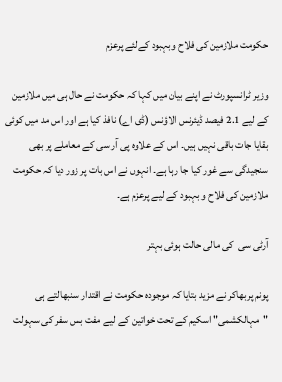حکومت ملازمین کی فلاح وبہبود کےلئے پرعزم

وزیر ٹرانسپورٹ نے اپنے بیان میں کہا کہ حکومت نے حال ہی میں ملازمین کے لیے 2.1 فیصد ڈیئرنس الاؤنس (ڈی اے) نافذ کیا ہے اور اس مد میں کوئی بقایا جات باقی نہیں ہیں۔ اس کے علاوہ پی آر سی کے معاملے پر بھی سنجیدگی سے غور کیا جا رہا ہے۔ انہوں نے اس بات پر زور دیا کہ حکومت ملازمین کی فلاح و بہبود کے لیے پرعزم ہے۔

آرٹی سی  کی مالی حالت ہوئی بہتر

پونم پربھاکر نے مزید بتایا کہ موجودہ حکومت نے اقتدار سنبھالتے ہی "مہالکشمی" اسکیم کے تحت خواتین کے لیے مفت بس سفر کی سہولت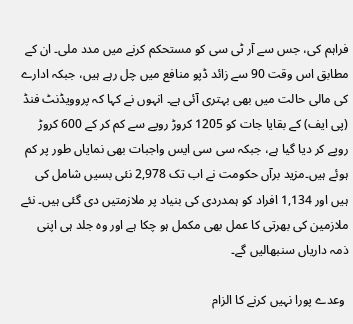فراہم کی، جس سے آر ٹی سی کو مستحکم کرنے میں مدد ملی۔ ان کے مطابق اس وقت 90 سے زائد ڈپو منافع میں چل رہے ہیں، جبکہ ادارے کی مالی حالت میں بھی بہتری آئی ہے۔ انہوں نے کہا کہ پروویڈنٹ فنڈ (پی ایف) کے بقایا جات کو 1205 کروڑ روپے سے کم کر کے 600 کروڑ روپے کر دیا گیا ہے، جبکہ سی سی ایس واجبات بھی نمایاں طور پر کم ہوئے ہیں۔مزید برآں حکومت نے اب تک 2,978 نئی بسیں شامل کی ہیں اور 1,134 افراد کو ہمدردی کی بنیاد پر ملازمتیں دی گئی ہیں۔ نئے ملازمین کی بھرتی کا عمل بھی مکمل ہو چکا ہے اور وہ جلد ہی اپنی ذمہ داریاں سنبھالیں گے۔

 وعدے پورا نہیں کرنے کا الزام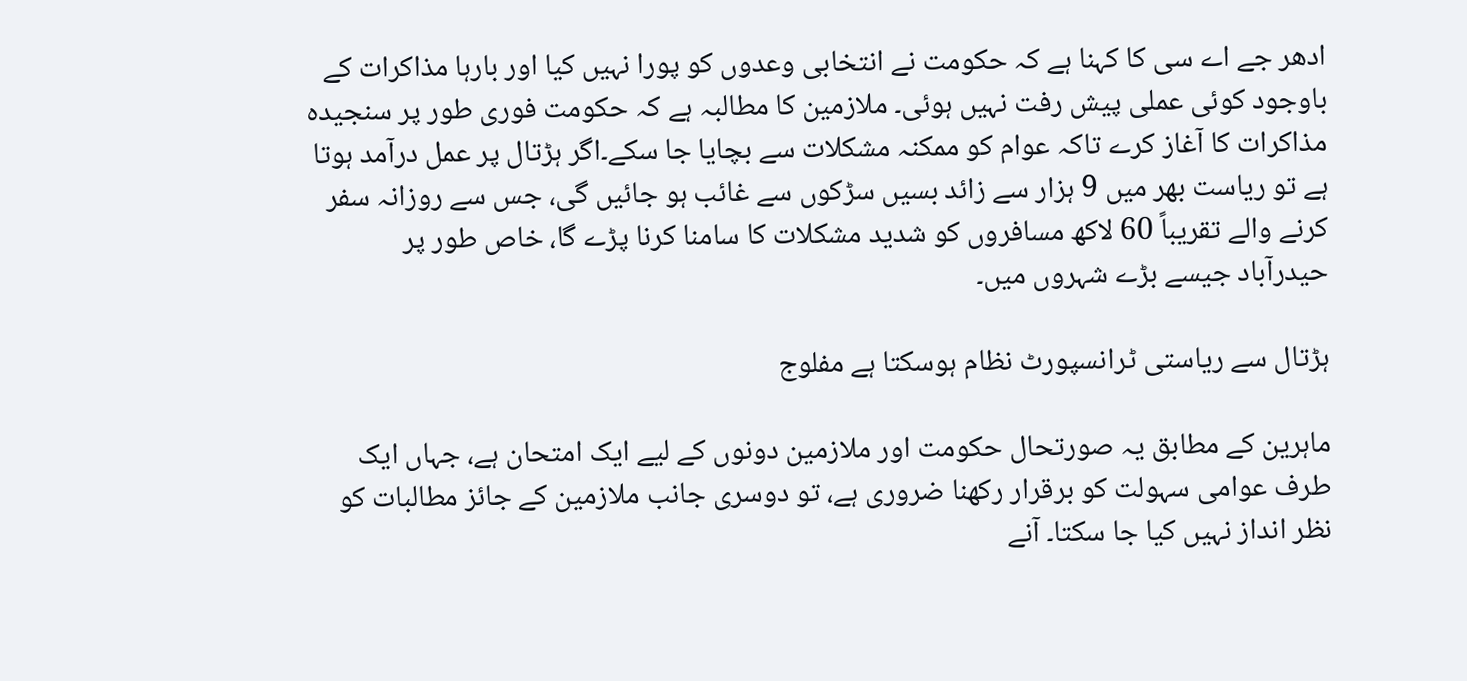ادھر جے اے سی کا کہنا ہے کہ حکومت نے انتخابی وعدوں کو پورا نہیں کیا اور بارہا مذاکرات کے باوجود کوئی عملی پیش رفت نہیں ہوئی۔ ملازمین کا مطالبہ ہے کہ حکومت فوری طور پر سنجیدہ مذاکرات کا آغاز کرے تاکہ عوام کو ممکنہ مشکلات سے بچایا جا سکے۔اگر ہڑتال پر عمل درآمد ہوتا ہے تو ریاست بھر میں 9 ہزار سے زائد بسیں سڑکوں سے غائب ہو جائیں گی، جس سے روزانہ سفر کرنے والے تقریباً 60 لاکھ مسافروں کو شدید مشکلات کا سامنا کرنا پڑے گا، خاص طور پر حیدرآباد جیسے بڑے شہروں میں۔

ہڑتال سے ریاستی ٹرانسپورٹ نظام ہوسکتا ہے مفلوج

ماہرین کے مطابق یہ صورتحال حکومت اور ملازمین دونوں کے لیے ایک امتحان ہے، جہاں ایک طرف عوامی سہولت کو برقرار رکھنا ضروری ہے، تو دوسری جانب ملازمین کے جائز مطالبات کو نظر انداز نہیں کیا جا سکتا۔ آنے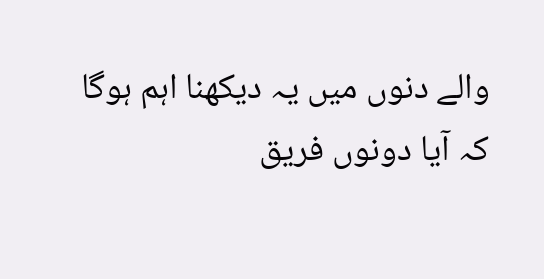والے دنوں میں یہ دیکھنا اہم ہوگا کہ آیا دونوں فریق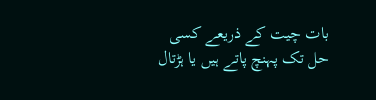بات چیت کے ذریعے کسی حل تک پہنچ پاتے ہیں یا ہڑتال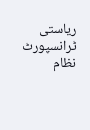ریاستی ٹرانسپورٹ نظام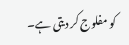کو مفلوج کر دیتی ہے۔